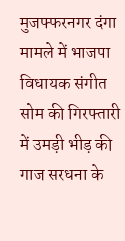मुजफ्फरनगर दंगा मामले में भाजपा विधायक संगीत सोम की गिरफ्तारी में उमड़ी भीड़ की गाज सरधना के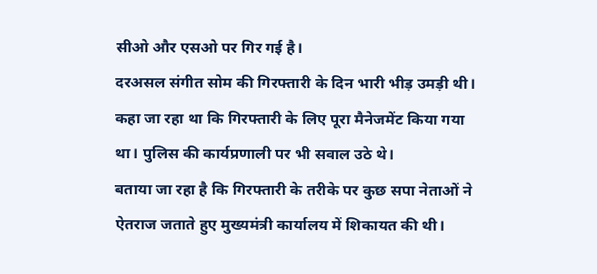सीओ और एसओ पर गिर गई है।
दरअसल संगीत सोम की गिरफ्तारी के दिन भारी भीड़ उमड़ी थी। कहा जा रहा था कि गिरफ्तारी के लिए पूरा मैनेजमेंट किया गया था। पुलिस की कार्यप्रणाली पर भी सवाल उठे थे।
बताया जा रहा है कि गिरफ्तारी के तरीके पर कुछ सपा नेताओं ने ऐतराज जताते हुए मुख्यमंत्री कार्यालय में शिकायत की थी।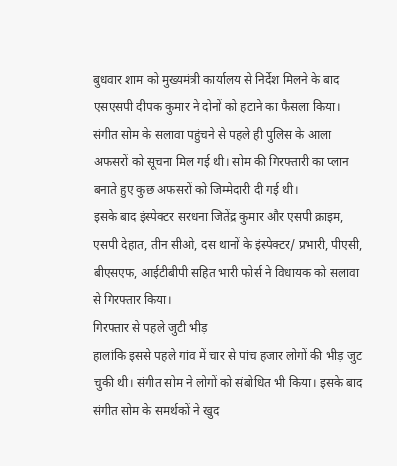बुधवार शाम को मुख्यमंत्री कार्यालय से निर्देश मिलने के बाद एसएसपी दीपक कुमार ने दोनों को हटाने का फैसला किया।
संगीत सोम के सलावा पहुंचने से पहले ही पुलिस के आला अफसरों को सूचना मिल गई थी। सोम की गिरफ्तारी का प्लान बनाते हुए कुछ अफसरों को जिम्मेदारी दी गई थी।
इसके बाद इंस्पेक्टर सरधना जितेंद्र कुमार और एसपी क्राइम, एसपी देहात, तीन सीओ, दस थानों के इंस्पेक्टर/ प्रभारी, पीएसी, बीएसएफ, आईटीबीपी सहित भारी फोर्स ने विधायक को सलावा से गिरफ्तार किया।
गिरफ्तार से पहले जुटी भीड़
हालांकि इससे पहले गांव में चार से पांच हजार लोगों की भीड़ जुट चुकी थी। संगीत सोम ने लोगों को संबोधित भी किया। इसके बाद संगीत सोम के समर्थकों ने खुद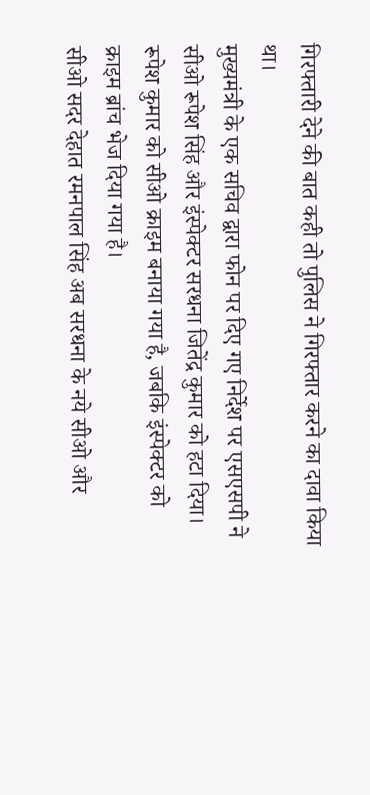गिरफ्तारी देने की बात कही तो पुलिस ने गिरफ्तार करने का दावा किया था।
मुख्यमंत्री के एक सचिव द्वारा फोन पर दिए गए निर्देश पर एसएसपी ने सीओ रूपेश सिंह और इंस्पेक्टर सरधना जितेंद्र कुमार को हटा दिया। रूपेश कुमार को सीओ क्राइम बनाया गया है, जबकि इंस्पेक्टर को क्राइम ब्रांच भेज दिया गया है।
सीओ सदर देहात रमनपाल सिंह अब सरधना के नये सीओ और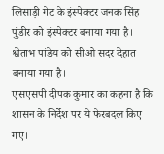लिसाड़ी गेट के इंस्पेक्टर जनक सिंह पुंडीर को इंस्पेक्टर बनाया गया है। श्वेताभ पांडेय को सीओ सदर देहात बनाया गया है।
एसएसपी दीपक कुमार का कहना है कि शासन के निर्देश पर ये फेरबदल किए गए।